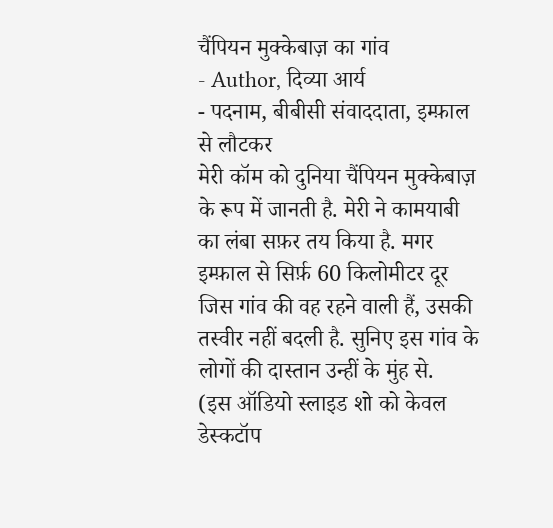चैंपियन मुक्केबाज़ का गांव
- Author, दिव्या आर्य
- पदनाम, बीबीसी संवाददाता, इम्फ़ाल से लौटकर
मेरी कॉम को दुनिया चैंपियन मुक्केबाज़ के रूप में जानती है. मेरी ने कामयाबी का लंबा सफ़र तय किया है. मगर इम्फ़ाल से सिर्फ़ 60 किलोमीटर दूर जिस गांव की वह रहने वाली हैं, उसकी तस्वीर नहीं बदली है. सुनिए इस गांव के लोगों की दास्तान उन्हीं के मुंह से.
(इस ऑडियो स्लाइड शो को केवल डेस्कटॉप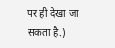पर ही देखा जा सकता है.)